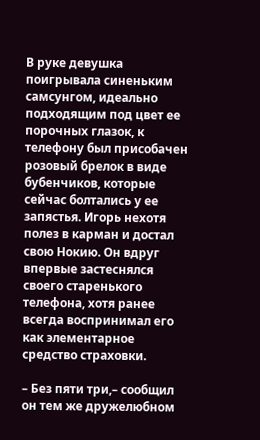В руке девушка поигрывала синеньким самсунгом, идеально подходящим под цвет ее порочных глазок, к телефону был присобачен розовый брелок в виде бубенчиков, которые сейчас болтались у ее запястья. Игорь нехотя полез в карман и достал свою Нокию. Он вдруг впервые застеснялся своего старенького телефона, хотя ранее всегда воспринимал его как элементарное средство страховки.

– Без пяти три,– сообщил он тем же дружелюбном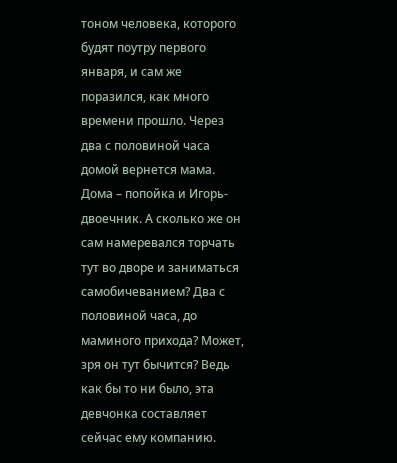тоном человека, которого будят поутру первого января, и сам же поразился, как много времени прошло. Через два с половиной часа домой вернется мама. Дома – попойка и Игорь-двоечник. А сколько же он сам намеревался торчать тут во дворе и заниматься самобичеванием? Два с половиной часа, до маминого прихода? Может, зря он тут бычится? Ведь как бы то ни было, эта девчонка составляет сейчас ему компанию.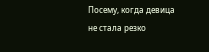Посему, когда девица не стала резко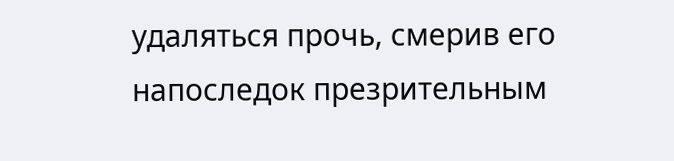удаляться прочь, смерив его напоследок презрительным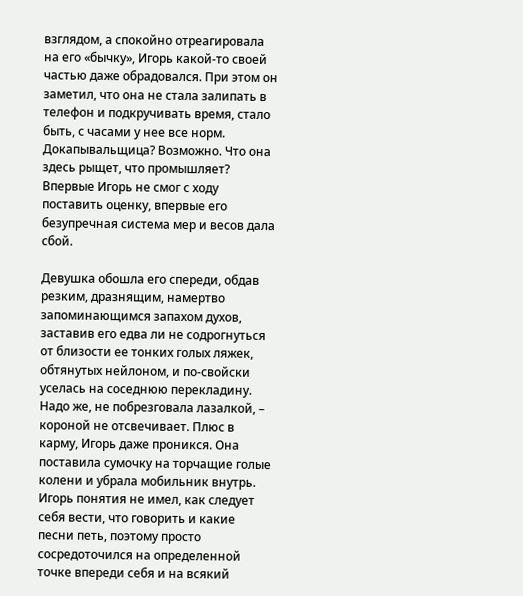взглядом, а спокойно отреагировала на его «бычку», Игорь какой-то своей частью даже обрадовался. При этом он заметил, что она не стала залипать в телефон и подкручивать время, стало быть, с часами у нее все норм. Докапывальщица? Возможно. Что она здесь рыщет, что промышляет? Впервые Игорь не смог с ходу поставить оценку, впервые его безупречная система мер и весов дала сбой.

Девушка обошла его спереди, обдав резким, дразнящим, намертво запоминающимся запахом духов, заставив его едва ли не содрогнуться от близости ее тонких голых ляжек, обтянутых нейлоном, и по-свойски уселась на соседнюю перекладину. Надо же, не побрезговала лазалкой, – короной не отсвечивает. Плюс в карму, Игорь даже проникся. Она поставила сумочку на торчащие голые колени и убрала мобильник внутрь. Игорь понятия не имел, как следует себя вести, что говорить и какие песни петь, поэтому просто сосредоточился на определенной точке впереди себя и на всякий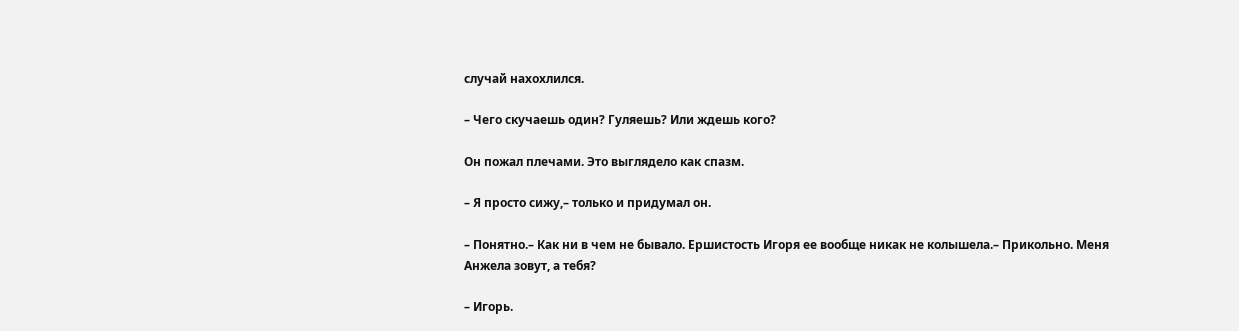случай нахохлился.

– Чего скучаешь один? Гуляешь? Или ждешь кого?

Он пожал плечами. Это выглядело как спазм.

– Я просто сижу,– только и придумал он.

– Понятно.– Как ни в чем не бывало. Ершистость Игоря ее вообще никак не колышела.– Прикольно. Меня Анжела зовут, а тебя?

– Игорь.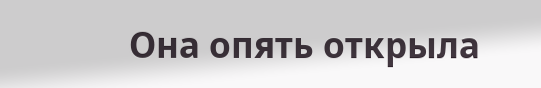Она опять открыла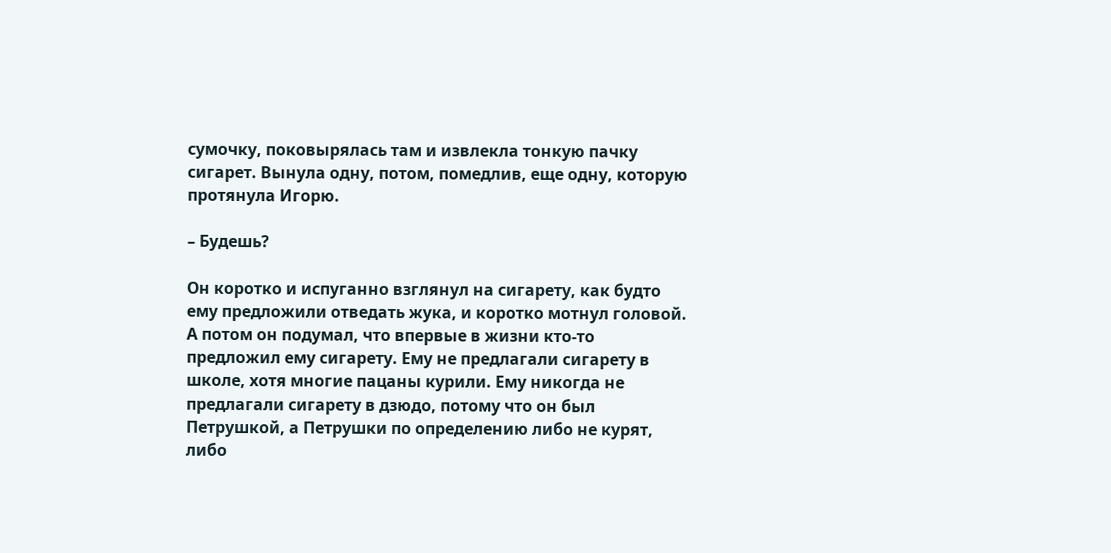сумочку, поковырялась там и извлекла тонкую пачку сигарет. Вынула одну, потом, помедлив, еще одну, которую протянула Игорю.

– Будешь?

Он коротко и испуганно взглянул на сигарету, как будто ему предложили отведать жука, и коротко мотнул головой. А потом он подумал, что впервые в жизни кто-то предложил ему сигарету. Ему не предлагали сигарету в школе, хотя многие пацаны курили. Ему никогда не предлагали сигарету в дзюдо, потому что он был Петрушкой, а Петрушки по определению либо не курят, либо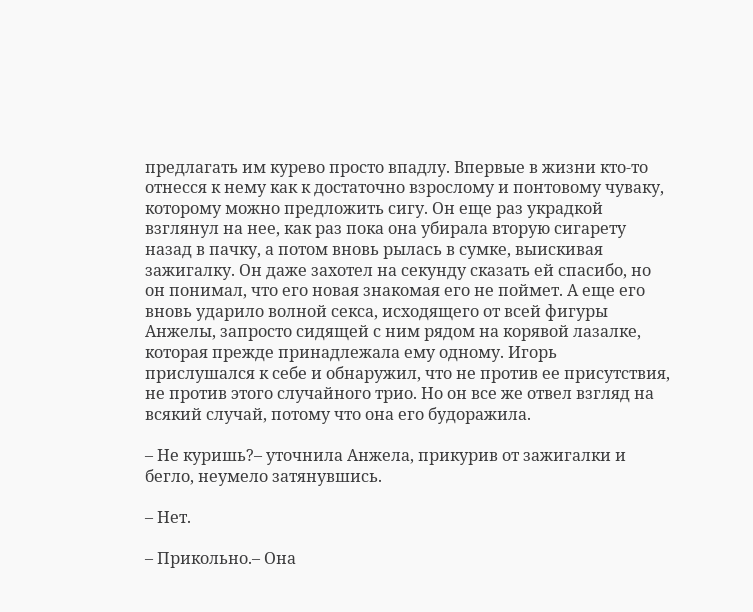предлагать им курево просто впадлу. Впервые в жизни кто-то отнесся к нему как к достаточно взрослому и понтовому чуваку, которому можно предложить сигу. Он еще раз украдкой взглянул на нее, как раз пока она убирала вторую сигарету назад в пачку, а потом вновь рылась в сумке, выискивая зажигалку. Он даже захотел на секунду сказать ей спасибо, но он понимал, что его новая знакомая его не поймет. А еще его вновь ударило волной секса, исходящего от всей фигуры Анжелы, запросто сидящей с ним рядом на корявой лазалке, которая прежде принадлежала ему одному. Игорь прислушался к себе и обнаружил, что не против ее присутствия, не против этого случайного трио. Но он все же отвел взгляд на всякий случай, потому что она его будоражила.

– Не куришь?– уточнила Анжела, прикурив от зажигалки и бегло, неумело затянувшись.

– Нет.

– Прикольно.– Она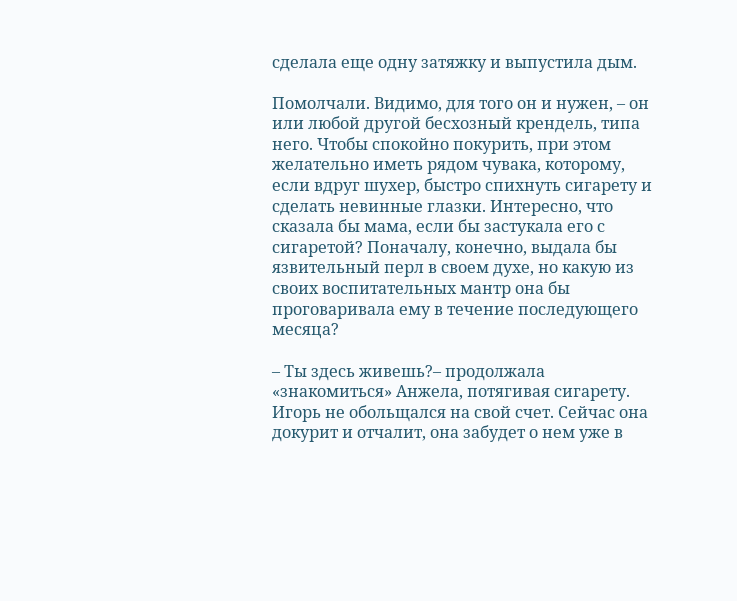сделала еще одну затяжку и выпустила дым.

Помолчали. Видимо, для того он и нужен, – он или любой другой бесхозный крендель, типа него. Чтобы спокойно покурить, при этом желательно иметь рядом чувака, которому, если вдруг шухер, быстро спихнуть сигарету и сделать невинные глазки. Интересно, что сказала бы мама, если бы застукала его с сигаретой? Поначалу, конечно, выдала бы язвительный перл в своем духе, но какую из своих воспитательных мантр она бы проговаривала ему в течение последующего месяца?

– Ты здесь живешь?– продолжала «знакомиться» Анжела, потягивая сигарету. Игорь не обольщался на свой счет. Сейчас она докурит и отчалит, она забудет о нем уже в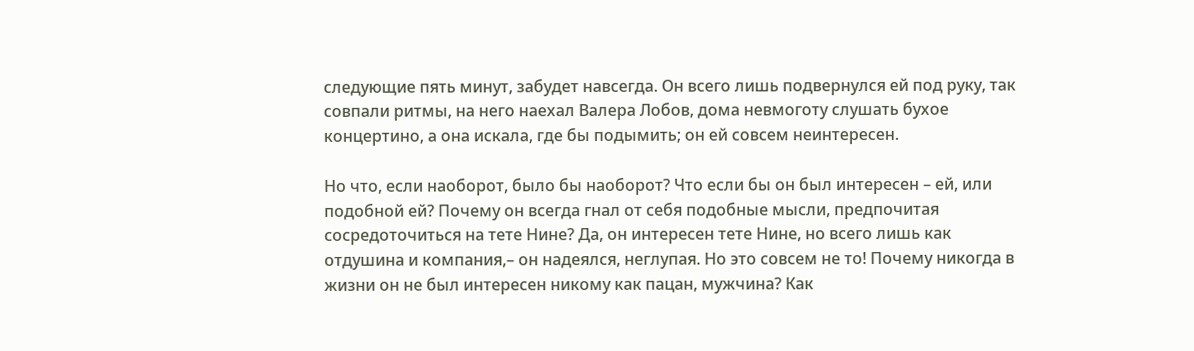следующие пять минут, забудет навсегда. Он всего лишь подвернулся ей под руку, так совпали ритмы, на него наехал Валера Лобов, дома невмоготу слушать бухое концертино, а она искала, где бы подымить; он ей совсем неинтересен.

Но что, если наоборот, было бы наоборот? Что если бы он был интересен – ей, или подобной ей? Почему он всегда гнал от себя подобные мысли, предпочитая сосредоточиться на тете Нине? Да, он интересен тете Нине, но всего лишь как отдушина и компания,– он надеялся, неглупая. Но это совсем не то! Почему никогда в жизни он не был интересен никому как пацан, мужчина? Как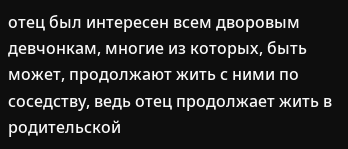отец был интересен всем дворовым девчонкам, многие из которых, быть может, продолжают жить с ними по соседству, ведь отец продолжает жить в родительской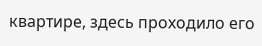квартире, здесь проходило его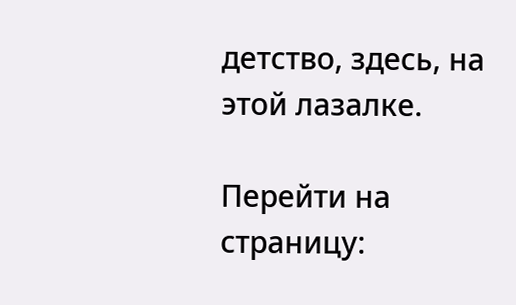детство, здесь, на этой лазалке.

Перейти на страницу: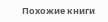Похожие книги